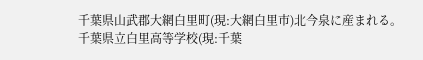千葉県山武郡大網白里町(現:大網白里市)北今泉に産まれる。
千葉県立白里高等学校(現:千葉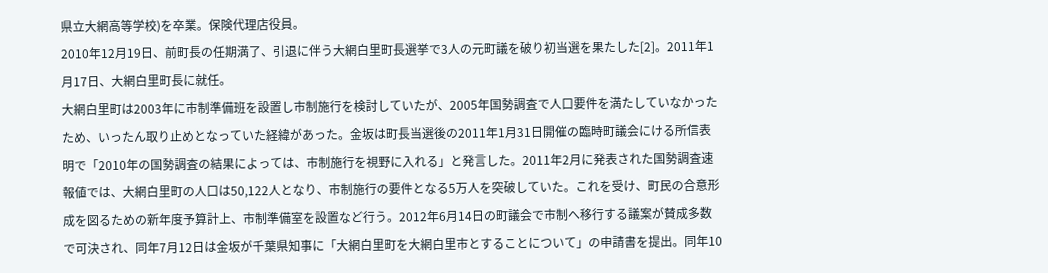県立大網高等学校)を卒業。保険代理店役員。
2010年12月19日、前町長の任期満了、引退に伴う大網白里町長選挙で3人の元町議を破り初当選を果たした[2]。2011年1月17日、大網白里町長に就任。
大網白里町は2003年に市制準備班を設置し市制施行を検討していたが、2005年国勢調査で人口要件を満たしていなかったため、いったん取り止めとなっていた経緯があった。金坂は町長当選後の2011年1月31日開催の臨時町議会にける所信表明で「2010年の国勢調査の結果によっては、市制施行を視野に入れる」と発言した。2011年2月に発表された国勢調査速報値では、大網白里町の人口は50,122人となり、市制施行の要件となる5万人を突破していた。これを受け、町民の合意形成を図るための新年度予算計上、市制準備室を設置など行う。2012年6月14日の町議会で市制へ移行する議案が賛成多数で可決され、同年7月12日は金坂が千葉県知事に「大網白里町を大網白里市とすることについて」の申請書を提出。同年10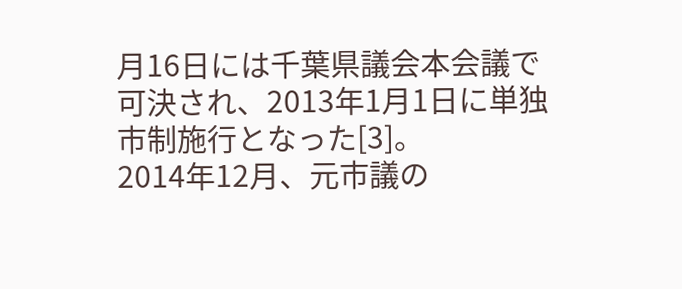月16日には千葉県議会本会議で可決され、2013年1月1日に単独市制施行となった[3]。
2014年12月、元市議の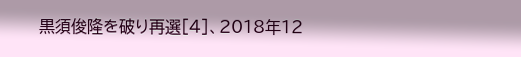黒須俊隆を破り再選[4]、2018年12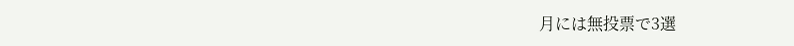月には無投票で3選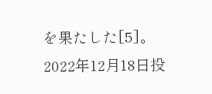を果たした[5]。
2022年12月18日投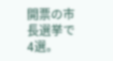開票の市長選挙で4選。